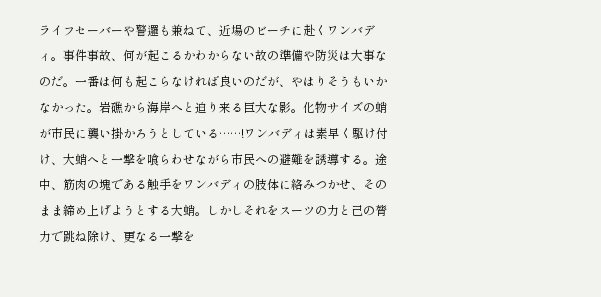ライフセーバーや警邏も兼ねて、近場のビーチに赴くワンバディ。事件事故、何が起こるかわからない故の準備や防災は大事なのだ。一番は何も起こらなければ良いのだが、やはりそうもいかなかった。岩礁から海岸へと迫り来る巨大な影。化物サイズの蛸が市民に襲い掛かろうとしている……!ワンバディは素早く駆け付け、大蛸へと一撃を喰らわせながら市民への避難を誘導する。途中、筋肉の塊である触手をワンバディの肢体に絡みつかせ、そのまま締め上げようとする大蛸。しかしそれをスーツの力と己の膂力で跳ね除け、更なる一撃を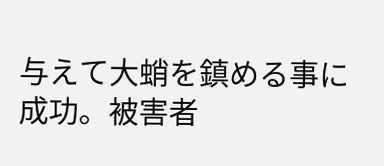与えて大蛸を鎮める事に成功。被害者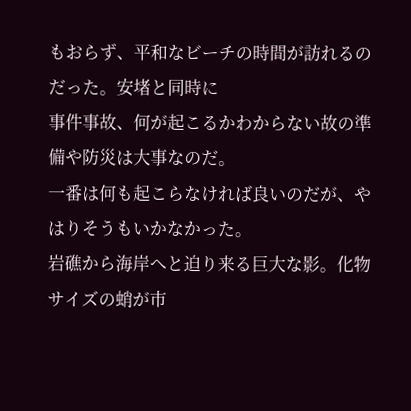もおらず、平和なビーチの時間が訪れるのだった。安堵と同時に
事件事故、何が起こるかわからない故の準備や防災は大事なのだ。
一番は何も起こらなければ良いのだが、やはりそうもいかなかった。
岩礁から海岸へと迫り来る巨大な影。化物サイズの蛸が市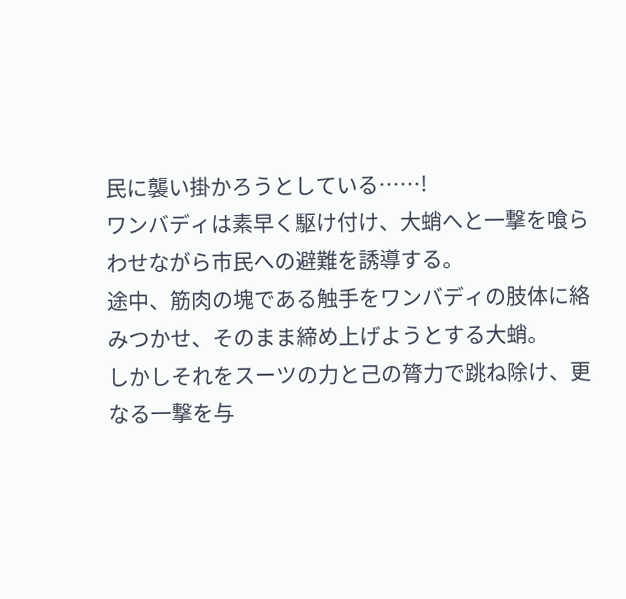民に襲い掛かろうとしている……!
ワンバディは素早く駆け付け、大蛸へと一撃を喰らわせながら市民への避難を誘導する。
途中、筋肉の塊である触手をワンバディの肢体に絡みつかせ、そのまま締め上げようとする大蛸。
しかしそれをスーツの力と己の膂力で跳ね除け、更なる一撃を与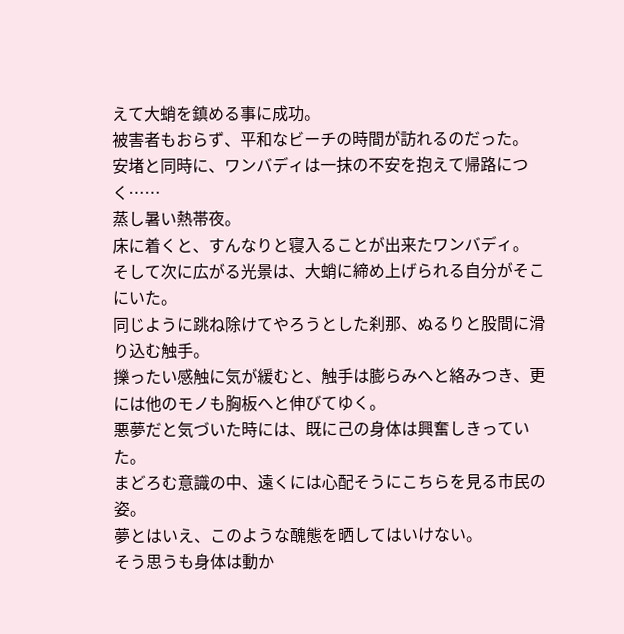えて大蛸を鎮める事に成功。
被害者もおらず、平和なビーチの時間が訪れるのだった。
安堵と同時に、ワンバディは一抹の不安を抱えて帰路につく……
蒸し暑い熱帯夜。
床に着くと、すんなりと寝入ることが出来たワンバディ。
そして次に広がる光景は、大蛸に締め上げられる自分がそこにいた。
同じように跳ね除けてやろうとした刹那、ぬるりと股間に滑り込む触手。
擽ったい感触に気が緩むと、触手は膨らみへと絡みつき、更には他のモノも胸板へと伸びてゆく。
悪夢だと気づいた時には、既に己の身体は興奮しきっていた。
まどろむ意識の中、遠くには心配そうにこちらを見る市民の姿。
夢とはいえ、このような醜態を晒してはいけない。
そう思うも身体は動か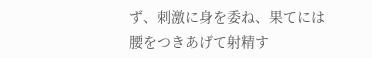ず、刺激に身を委ね、果てには腰をつきあげて射精す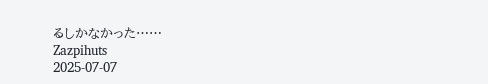るしかなかった……
Zazpihuts
2025-07-07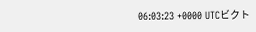06:03:23 +0000 UTCビクト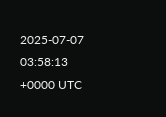2025-07-07 03:58:13 +0000 UTC